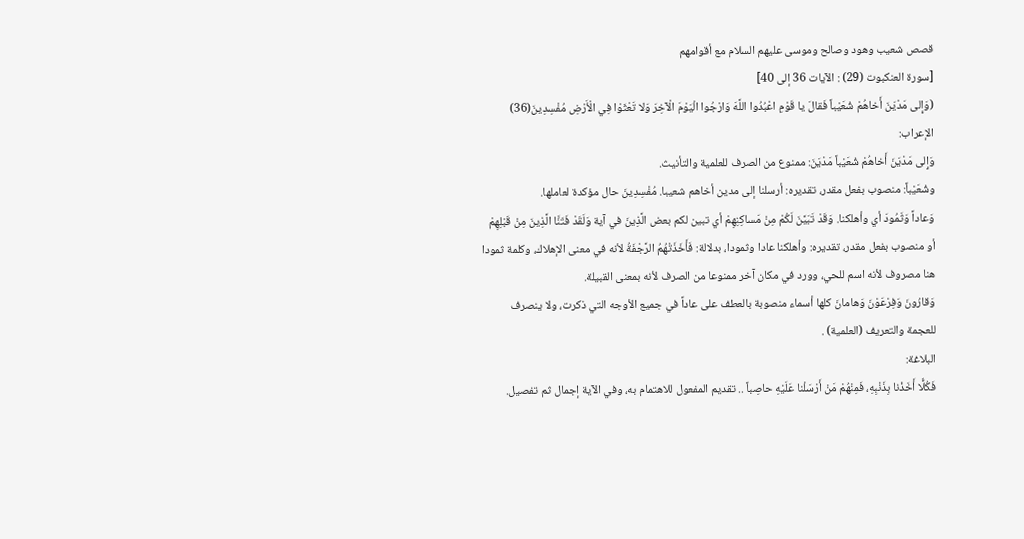قصص شعيب وهود وصالح وموسى عليهم السلام مع أقوامهم
[سورة العنكبوت (29) : الآيات 36 إلى 40]
(وَإِلى مَدْيَنَ أَخاهُمْ شُعَيْباً فَقالَ يا قَوْمِ اعْبُدُوا اللَّهَ وَارْجُوا الْيَوْمَ الْآخِرَ وَلا تَعْثَوْا فِي الْأَرْضِ مُفْسِدِينَ(36)
الإعراب:
وَإِلى مَدْيَنَ أَخاهُمْ شُعَيْباً مَدْيَنَ: ممنوع من الصرف للعلمية والتأنيث.
وشُعَيْباً: منصوب بفعل مقدر، تقديره: أرسلنا إلى مدين أخاهم شعيبا. مُفْسِدِينَ حال مؤكدة لعاملها.
وَعاداً وَثَمُودَ أي وأهلكنا. وَقَدْ تَبَيَّنَ لَكُمْ مِنْ مَساكِنِهِمْ أي تبين لكم بعض الَّذِينَ في آية وَلَقَدْ فَتَنَّا الَّذِينَ مِنْ قَبْلِهِمْ أو منصوب بفعل مقدر، تقديره: وأهلكنا عادا وثمودا، بدلالة: فَأَخَذَتْهُمُ الرَّجْفَةُ لأنه في معنى الإهلاك، وكلمة ثمودا هنا مصروف لأنه اسم للحي، وورد في مكان آخر ممنوعا من الصرف لأنه بمعنى القبيلة.
وَقارُونَ وَفِرْعَوْنَ وَهامانَ كلها أسماء منصوبة بالعطف على عاداً في جميع الأوجه التي ذكرت، ولا ينصرف للعجمة والتعريف (العلمية) .
البلاغة:
فَكُلًّا أَخَذْنا بِذَنْبِهِ، فَمِنْهُمْ مَنْ أَرْسَلْنا عَلَيْهِ حاصِباً .. تقديم المفعول للاهتمام به، وفي الآية إجمال ثم تفصيل.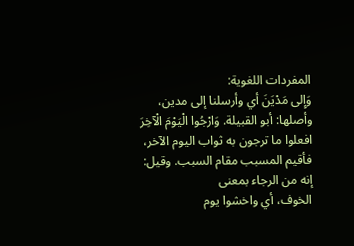المفردات اللغوية:
وَإِلى مَدْيَنَ أي وأرسلنا إلى مدين، وأصلها: أبو القبيلة. وَارْجُوا الْيَوْمَ الْآخِرَ افعلوا ما ترجون به ثواب اليوم الآخر، فأقيم المسبب مقام السبب. وقيل: إنه من الرجاء بمعنى
الخوف، أي واخشوا يوم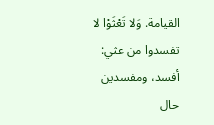القيامة. وَلا تَعْثَوْا لا تفسدوا من عثي: أفسد، ومفسدين حال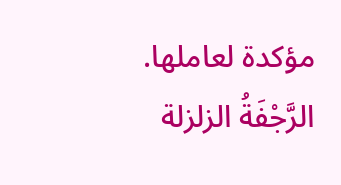مؤكدة لعاملها. الرَّجْفَةُ الزلزلة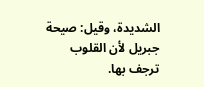الشديدة، وقيل: صيحة جبريل لأن القلوب ترجف بها.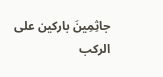جاثِمِينَ باركين على الركب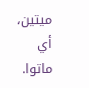ميتين، أي ماتوا.